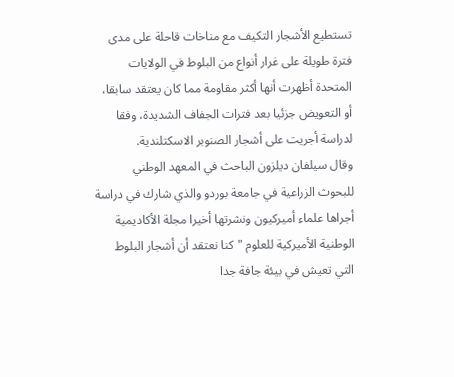تستطيع الأشجار التكيف مع مناخات قاحلة على مدى فترة طويلة على غرار أنواع من البلوط في الولايات المتحدة أظهرت أنها أكثر مقاومة مما كان يعتقد سابقا، أو التعويض جزئيا بعد فترات الجفاف الشديدة، وفقا لدراسة أجريت على أشجار الصنوبر الاسكتلندية.
وقال سيلفان ديلزون الباحث في المعهد الوطني للبحوث الزراعية في جامعة بوردو والذي شارك في دراسة أجراها علماء أميركيون ونشرتها أخيرا مجلة الأكاديمية الوطنية الأميركية للعلوم "كنا نعتقد أن أشجار البلوط التي تعيش في بيئة جافة جدا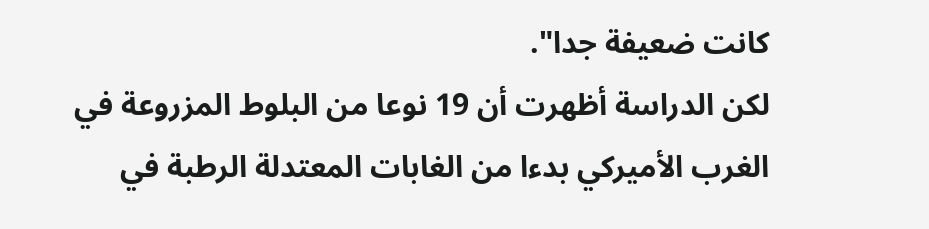كانت ضعيفة جدا".
لكن الدراسة أظهرت أن 19 نوعا من البلوط المزروعة في الغرب الأميركي بدءا من الغابات المعتدلة الرطبة في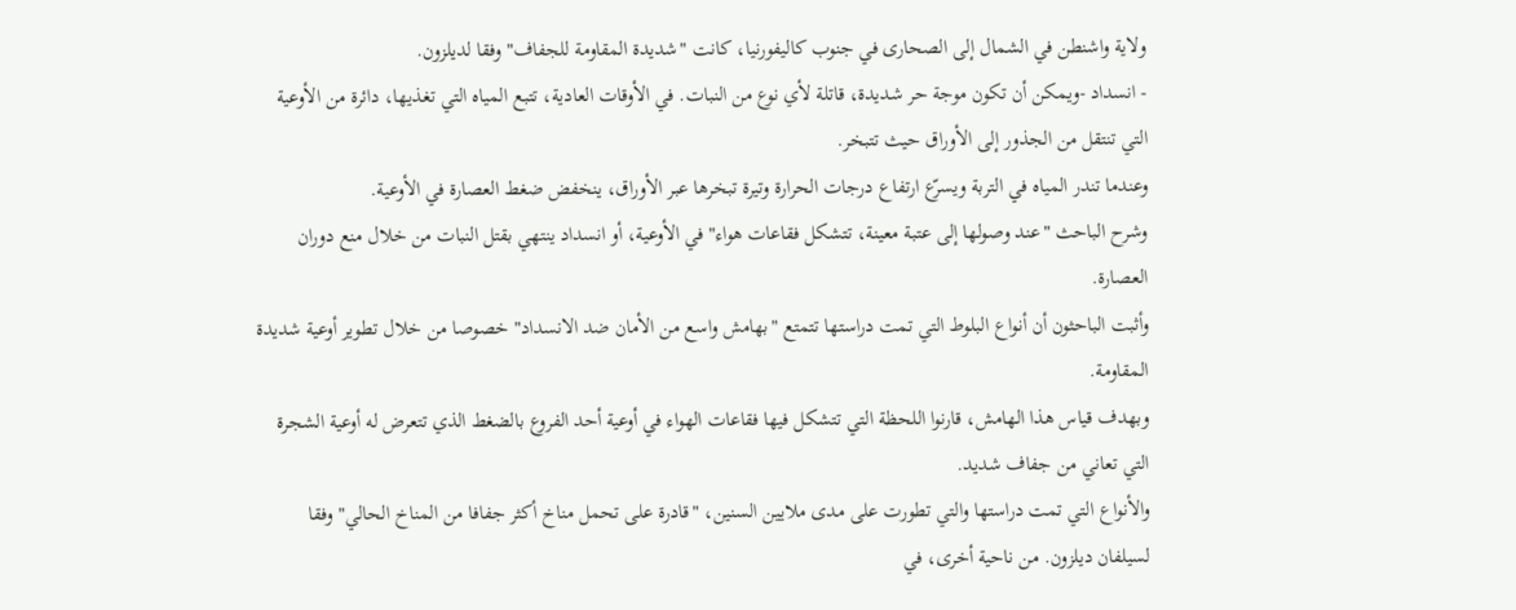ولاية واشنطن في الشمال إلى الصحارى في جنوب كاليفورنيا، كانت "شديدة المقاومة للجفاف" وفقا لديلزون.
- انسداد -ويمكن أن تكون موجة حر شديدة، قاتلة لأي نوع من النبات. في الأوقات العادية، تتبع المياه التي تغذيها، دائرة من الأوعية التي تنتقل من الجذور إلى الأوراق حيث تتبخر.
وعندما تندر المياه في التربة ويسرّع ارتفاع درجات الحرارة وتيرة تبخرها عبر الأوراق، ينخفض ضغط العصارة في الأوعية.
وشرح الباحث "عند وصولها إلى عتبة معينة، تتشكل فقاعات هواء" في الأوعية، أو انسداد ينتهي بقتل النبات من خلال منع دوران العصارة.
وأثبت الباحثون أن أنواع البلوط التي تمت دراستها تتمتع "بهامش واسع من الأمان ضد الانسداد" خصوصا من خلال تطوير أوعية شديدة المقاومة.
وبهدف قياس هذا الهامش، قارنوا اللحظة التي تتشكل فيها فقاعات الهواء في أوعية أحد الفروع بالضغط الذي تتعرض له أوعية الشجرة التي تعاني من جفاف شديد.
والأنواع التي تمت دراستها والتي تطورت على مدى ملايين السنين، "قادرة على تحمل مناخ أكثر جفافا من المناخ الحالي" وفقا لسيلفان ديلزون. من ناحية أخرى، في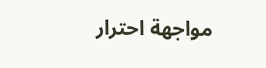مواجهة احترار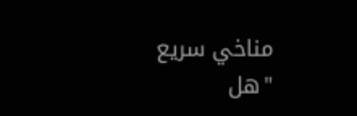مناخي سريع "هل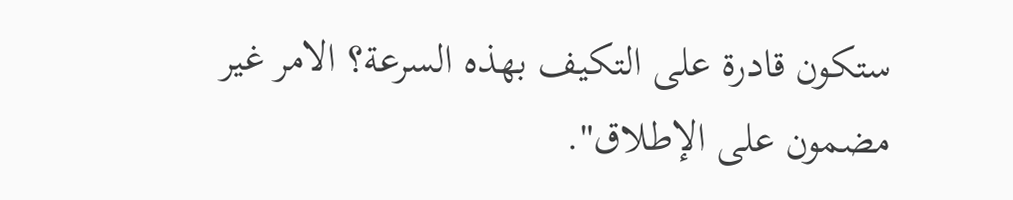ستكون قادرة على التكيف بهذه السرعة؟ الامر غير مضمون على الإطلاق".